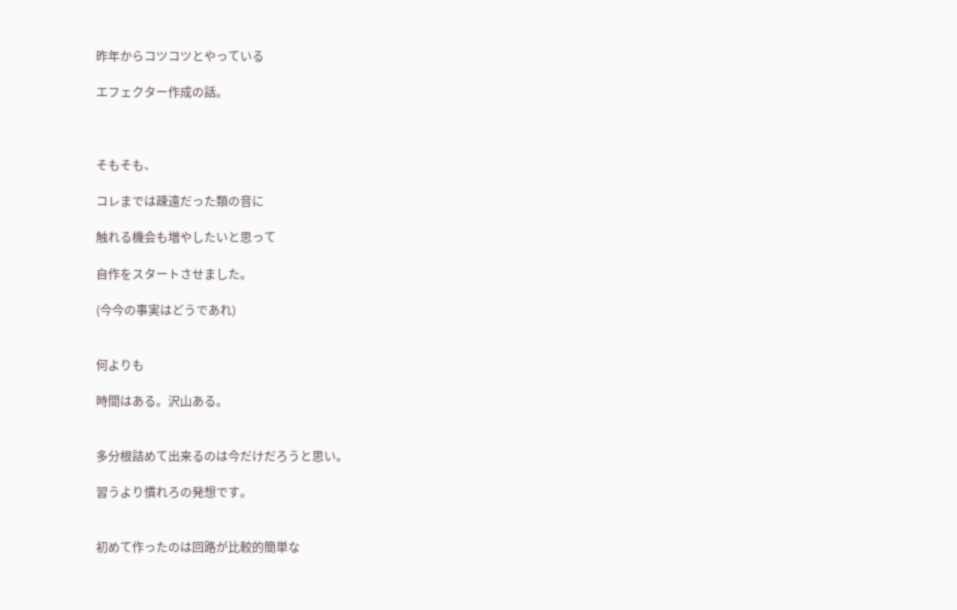昨年からコツコツとやっている

エフェクター作成の話。



そもそも、

コレまでは疎遠だった類の音に

触れる機会も増やしたいと思って

自作をスタートさせました。

(今今の事実はどうであれ)


何よりも

時間はある。沢山ある。


多分根詰めて出来るのは今だけだろうと思い。

習うより慣れろの発想です。


初めて作ったのは回路が比較的簡単な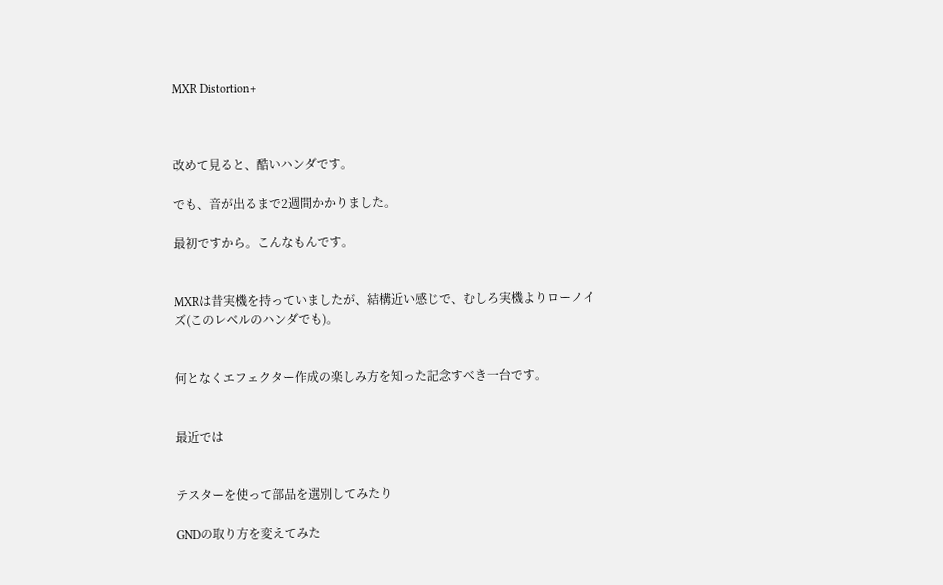MXR Distortion+



改めて見ると、酷いハンダです。

でも、音が出るまで2週間かかりました。

最初ですから。こんなもんです。


MXRは昔実機を持っていましたが、結構近い感じで、むしろ実機よりローノイズ(このレベルのハンダでも)。


何となくエフェクター作成の楽しみ方を知った記念すべき一台です。


最近では


テスターを使って部品を選別してみたり

GNDの取り方を変えてみた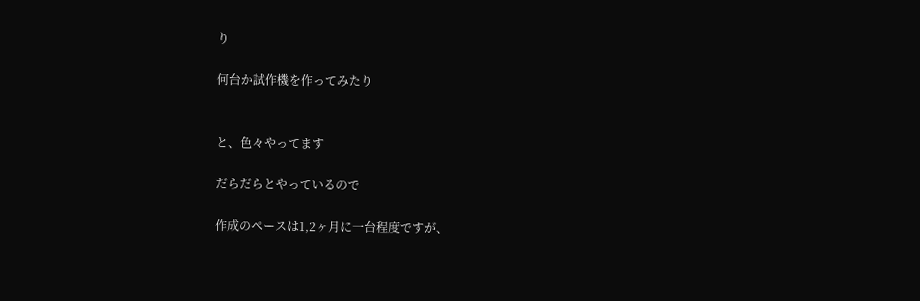り

何台か試作機を作ってみたり


と、色々やってます

だらだらとやっているので

作成のペースは1,2ヶ月に一台程度ですが、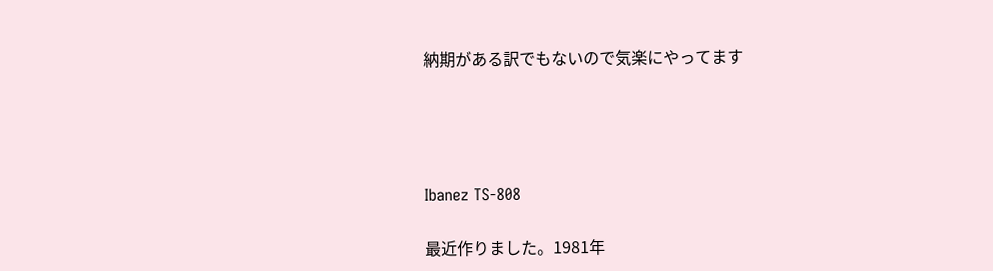納期がある訳でもないので気楽にやってます




Ibanez TS-808

最近作りました。1981年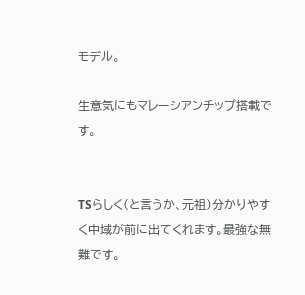モデル。

生意気にもマレーシアンチップ搭載です。


TSらしく(と言うか、元祖)分かりやすく中域が前に出てくれます。最強な無難です。